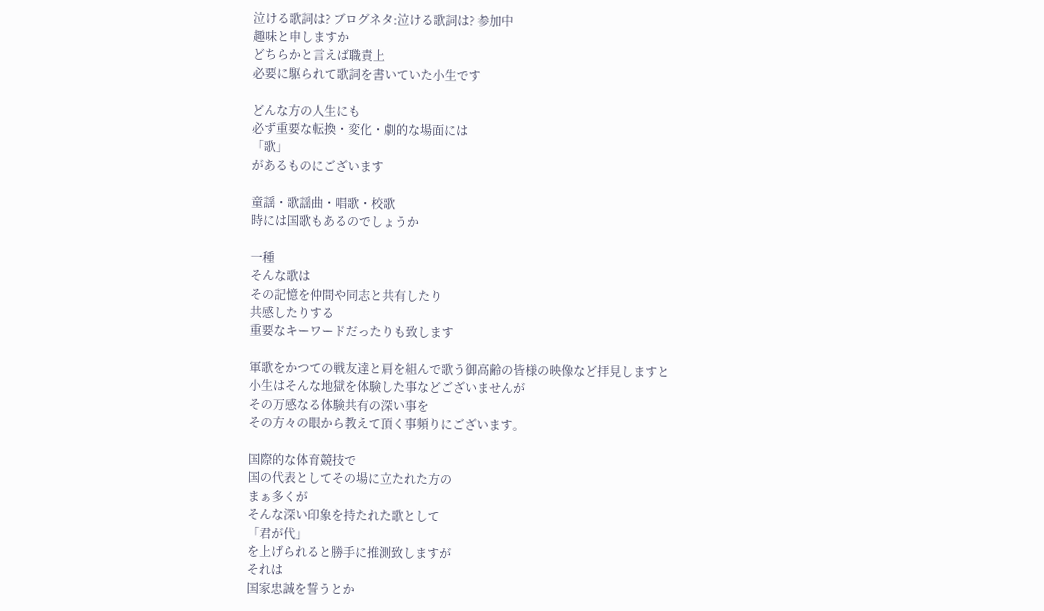泣ける歌詞は? ブログネタ:泣ける歌詞は? 参加中
趣味と申しますか
どちらかと言えば職責上
必要に駆られて歌詞を書いていた小生です

どんな方の人生にも
必ず重要な転換・変化・劇的な場面には
「歌」
があるものにございます

童謡・歌謡曲・唱歌・校歌
時には国歌もあるのでしょうか

一種
そんな歌は
その記憶を仲間や同志と共有したり
共感したりする
重要なキーワードだったりも致します

軍歌をかつての戦友達と肩を組んで歌う御高齢の皆様の映像など拝見しますと
小生はそんな地獄を体験した事などございませんが
その万感なる体験共有の深い事を
その方々の眼から教えて頂く事頻りにございます。

国際的な体育競技で
国の代表としてその場に立たれた方の
まぁ多くが
そんな深い印象を持たれた歌として
「君が代」
を上げられると勝手に推測致しますが
それは
国家忠誠を誓うとか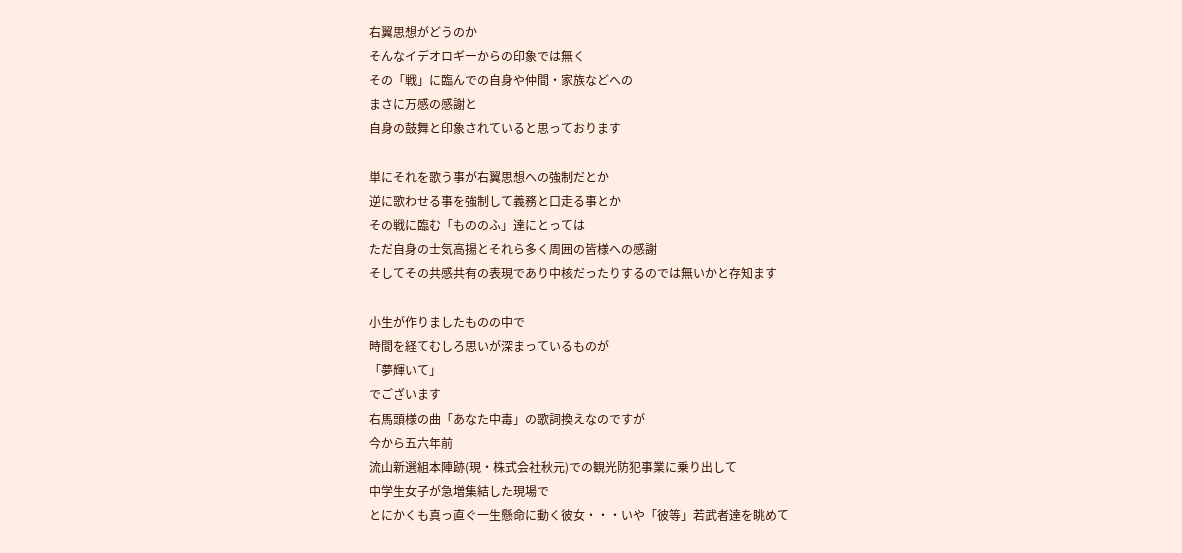右翼思想がどうのか
そんなイデオロギーからの印象では無く
その「戦」に臨んでの自身や仲間・家族などへの
まさに万感の感謝と
自身の鼓舞と印象されていると思っております

単にそれを歌う事が右翼思想への強制だとか
逆に歌わせる事を強制して義務と口走る事とか
その戦に臨む「もののふ」達にとっては
ただ自身の士気高揚とそれら多く周囲の皆様への感謝
そしてその共感共有の表現であり中核だったりするのでは無いかと存知ます

小生が作りましたものの中で
時間を経てむしろ思いが深まっているものが
「夢輝いて」
でございます
右馬頭様の曲「あなた中毒」の歌詞換えなのですが
今から五六年前
流山新選組本陣跡(現・株式会社秋元)での観光防犯事業に乗り出して
中学生女子が急増集結した現場で
とにかくも真っ直ぐ一生懸命に動く彼女・・・いや「彼等」若武者達を眺めて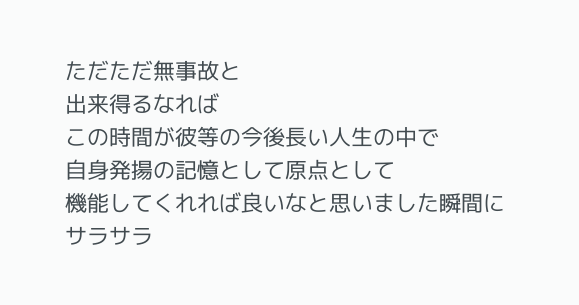ただただ無事故と
出来得るなれば
この時間が彼等の今後長い人生の中で
自身発揚の記憶として原点として
機能してくれれば良いなと思いました瞬間に
サラサラ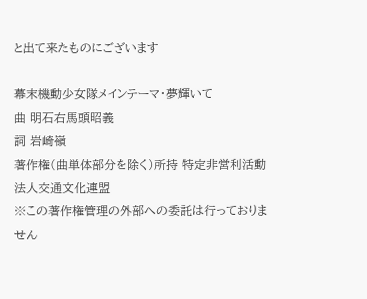と出て来たものにございます

幕末機動少女隊メインテーマ・夢輝いて
曲 明石右馬頭昭義
詞 岩崎嶺
著作権(曲単体部分を除く)所持 特定非営利活動法人交通文化連盟
※この著作権管理の外部への委託は行っておりません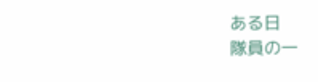ある日
隊員の一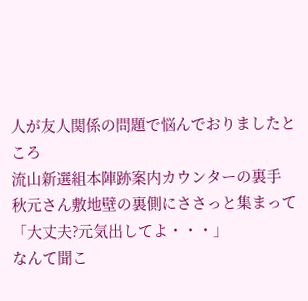人が友人関係の問題で悩んでおりましたところ
流山新選組本陣跡案内カウンターの裏手
秋元さん敷地壁の裏側にささっと集まって
「大丈夫?元気出してよ・・・」
なんて聞こ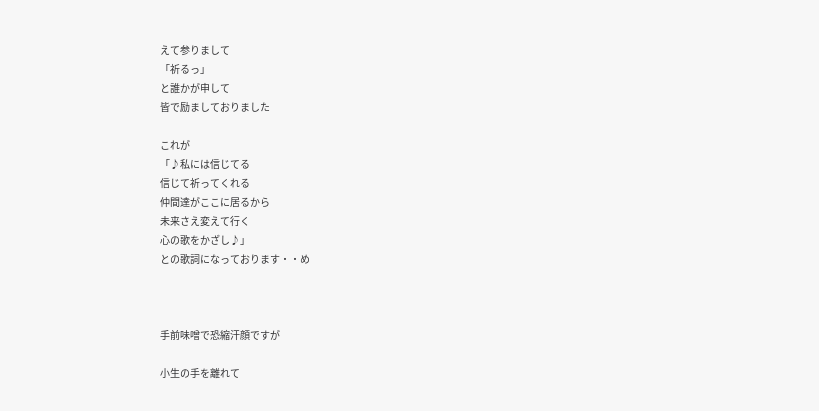えて参りまして
「祈るっ」
と誰かが申して
皆で励ましておりました

これが
「♪私には信じてる
信じて祈ってくれる
仲間達がここに居るから
未来さえ変えて行く
心の歌をかざし♪」
との歌詞になっております・・め



手前味噌で恐縮汗顔ですが

小生の手を離れて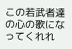この若武者達の心の歌になってくれれ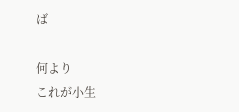ば

何より
これが小生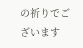の祈りでございます